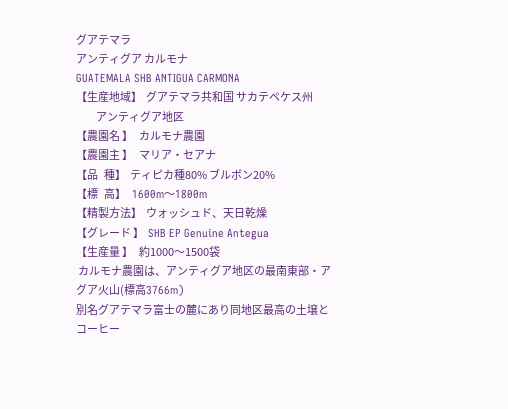グアテマラ
アンティグア カルモナ
GUATEMALA SHB ANTIGUA CARMONA
【生産地域】  グアテマラ共和国 サカテペケス州
          アンティグア地区
【農園名 】   カルモナ農園
【農園主 】   マリア・セアナ
【品   種】  ティピカ種80% ブルボン20%
【標   高】   1600m〜1800m
【精製方法】  ウォッシュド、天日乾燥
【グレード 】  SHB EP Genuine Antegua
【生産量 】   約1000〜1500袋
 カルモナ農園は、アンティグア地区の最南東部・アグア火山(標高3766m)
別名グアテマラ富士の麓にあり同地区最高の土壌とコーヒー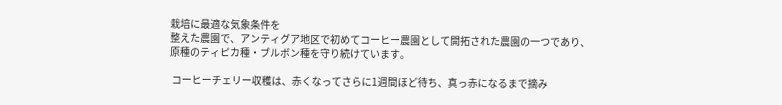栽培に最適な気象条件を
整えた農園で、アンティグア地区で初めてコーヒー農園として開拓された農園の一つであり、
原種のティピカ種・ブルボン種を守り続けています。

 コーヒーチェリー収穫は、赤くなってさらに1週間ほど待ち、真っ赤になるまで摘み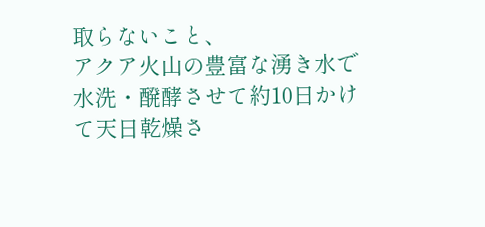取らないこと、
アクア火山の豊富な湧き水で水洗・醗酵させて約10日かけて天日乾燥さ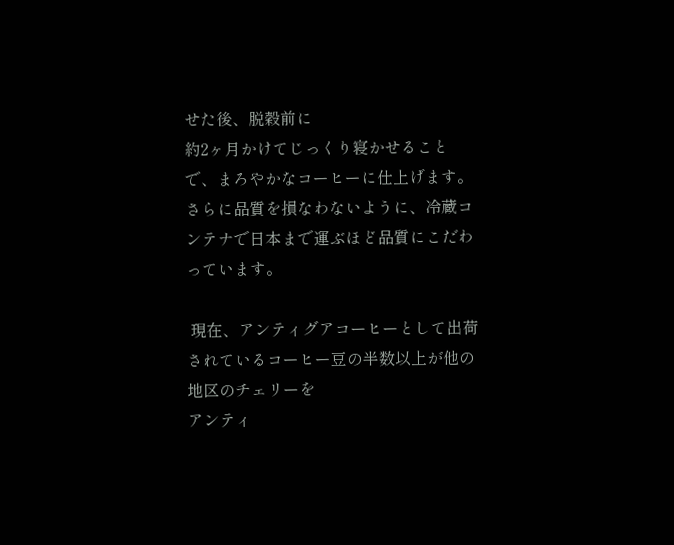せた後、脱穀前に
約2ヶ月かけてじっくり寝かせることで、まろやかなコーヒーに仕上げます。
さらに品質を損なわないように、冷蔵コンテナで日本まで運ぶほど品質にこだわっています。

 現在、アンティグアコーヒーとして出荷されているコーヒー豆の半数以上が他の地区のチェリーを
アンティ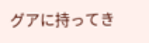グアに持ってき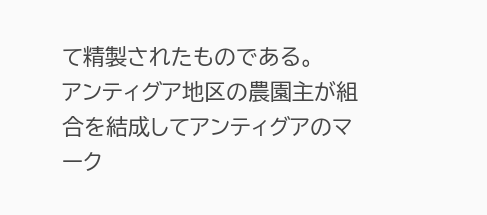て精製されたものである。
アンティグア地区の農園主が組合を結成してアンティグアのマーク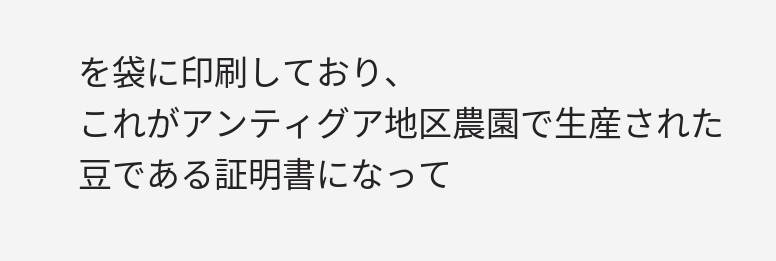を袋に印刷しており、
これがアンティグア地区農園で生産された豆である証明書になって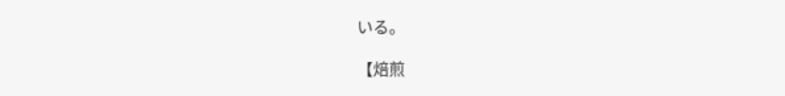いる。

【焙煎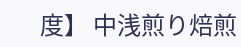度】 中浅煎り焙煎